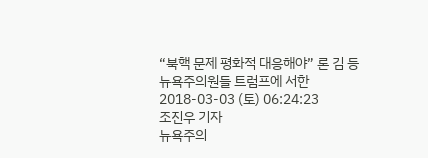“북핵 문제 평화적 대응해야” 론 김 등 뉴욕주의원들 트럼프에 서한
2018-03-03 (토) 06:24:23
조진우 기자
뉴욕주의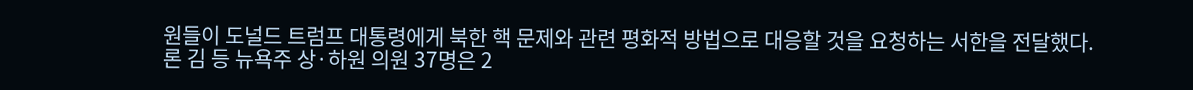원들이 도널드 트럼프 대통령에게 북한 핵 문제와 관련 평화적 방법으로 대응할 것을 요청하는 서한을 전달했다.
론 김 등 뉴욕주 상·하원 의원 37명은 2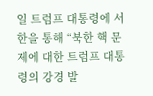일 트럼프 대통령에 서한을 통해 “북한 핵 문제에 대한 트럼프 대통령의 강경 발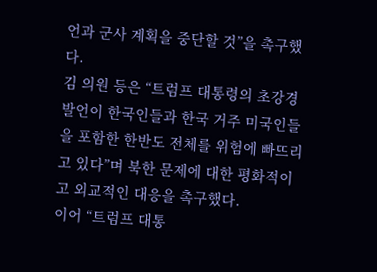언과 군사 계획을 중단할 것”을 촉구했다.
김 의원 등은 “트럼프 대통령의 초강경 발언이 한국인들과 한국 거주 미국인들을 포함한 한반도 전체를 위험에 빠뜨리고 있다”며 북한 문제에 대한 평화적이고 외교적인 대응을 촉구했다.
이어 “트럼프 대통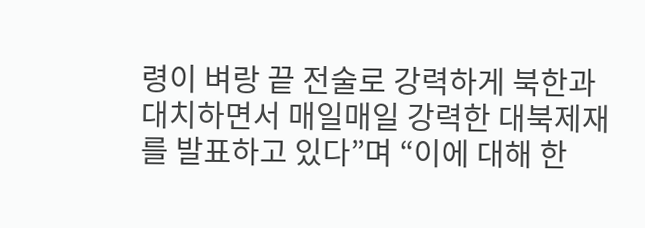령이 벼랑 끝 전술로 강력하게 북한과 대치하면서 매일매일 강력한 대북제재를 발표하고 있다”며 “이에 대해 한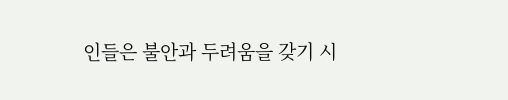인들은 불안과 두려움을 갖기 시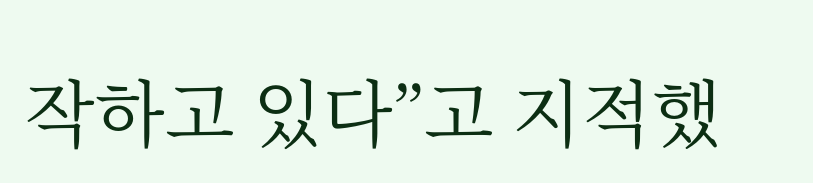작하고 있다”고 지적했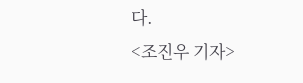다.
<조진우 기자>